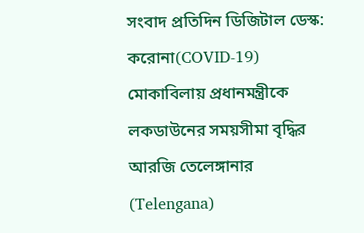সংবাদ প্রতিদিন ডিজিটাল ডেস্ক: করোনা(COVID-19) মোকাবিলায় প্রধানমন্ত্রীকে লকডাউনের সময়সীমা বৃদ্ধির আরজি তেলেঙ্গানার (Telengana)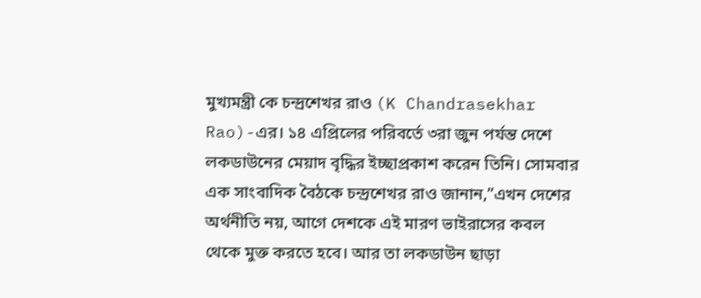মুখ্যমন্ত্রী কে চন্দ্রশেখর রাও (K Chandrasekhar Rao)-এর। ১৪ এপ্রিলের পরিবর্তে ৩রা জুন পর্যন্ত দেশে লকডাউনের মেয়াদ বৃদ্ধির ইচ্ছাপ্রকাশ করেন তিনি। সোমবার এক সাংবাদিক বৈঠকে চন্দ্রশেখর রাও জানান,”এখন দেশের অর্থনীতি নয়, আগে দেশকে এই মারণ ভাইরাসের কবল থেকে মুক্ত করতে হবে। আর তা লকডাউন ছাড়া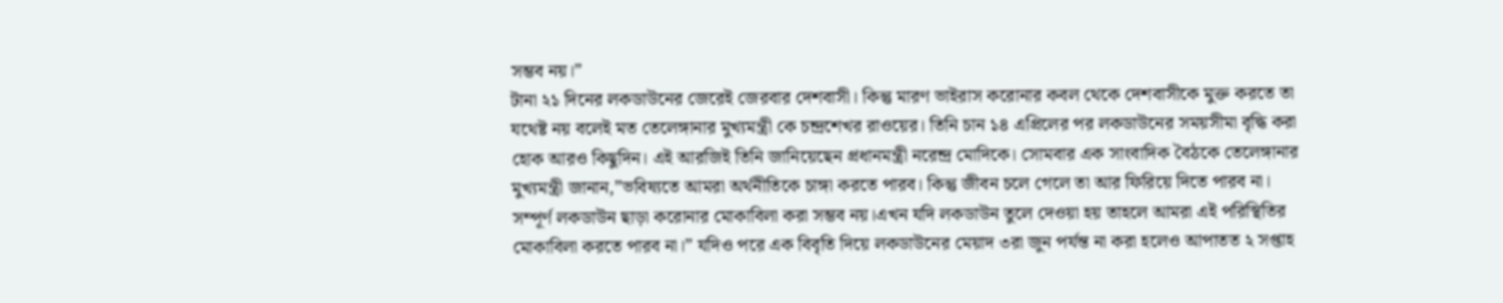সম্ভব নয়।”
টানা ২১ দিনের লকডাউনের জেরেই জেরবার দেশবাসী। কিন্তু মারণ ভাইরাস করোনার কবল থেকে দেশবাসীকে মুক্ত করতে তা যথেষ্ট নয় বলেই মত তেলেঙ্গানার মুখ্যমন্ত্রী কে চন্দ্রশেখর রাওয়ের। তিনি চান ১৪ এপ্রিলের পর লকডাউনের সময়সীমা বৃদ্ধি করা হোক আরও কিছুদিন। এই আরজিই তিনি জানিয়েছেন প্রধানমন্ত্রী নরেন্দ্র মোদিকে। সোমবার এক সাংবাদিক বৈঠকে তেলেঙ্গানার মুখ্যমন্ত্রী জানান,”ভবিষ্যতে আমরা অর্থনীতিকে চাঙ্গা করতে পারব। কিন্তু জীবন চলে গেলে তা আর ফিরিয়ে দিতে পারব না। সম্পূর্ণ লকডাউন ছাড়া করোনার মোকাবিলা করা সম্ভব নয়।এখন যদি লকডাউন তুলে দেওয়া হয় তাহলে আমরা এই পরিস্থিতির মোকাবিলা করতে পারব না।” যদিও পরে এক বিবৃতি দিয়ে লকডাউনের মেয়াদ ৩রা জুন পর্যন্ত না করা হলেও আপাতত ২ সপ্তাহ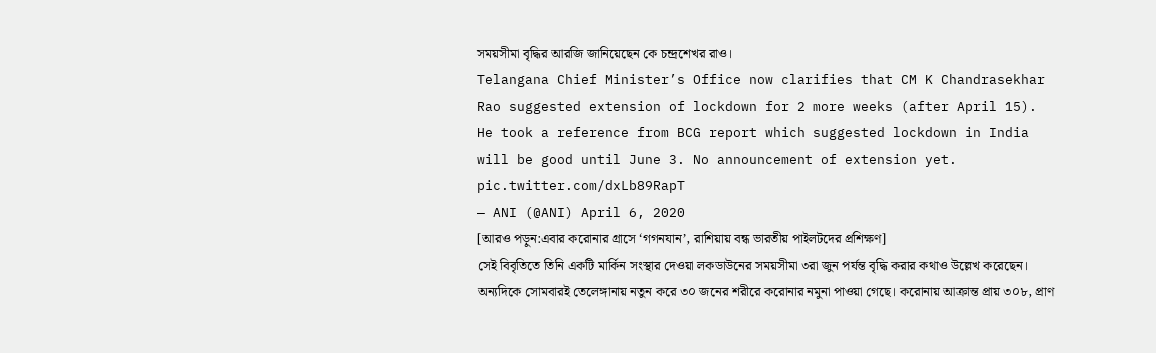সময়সীমা বৃদ্ধির আরজি জানিয়েছেন কে চন্দ্রশেখর রাও।
Telangana Chief Minister’s Office now clarifies that CM K Chandrasekhar Rao suggested extension of lockdown for 2 more weeks (after April 15). He took a reference from BCG report which suggested lockdown in India will be good until June 3. No announcement of extension yet. pic.twitter.com/dxLb89RapT
— ANI (@ANI) April 6, 2020
[আরও পড়ুন:এবার করোনার গ্রাসে ‘গগনযান’, রাশিয়ায় বন্ধ ভারতীয় পাইলটদের প্রশিক্ষণ]
সেই বিবৃতিতে তিনি একটি মার্কিন সংস্থার দেওয়া লকডাউনের সময়সীমা ৩রা জুন পর্যন্ত বৃদ্ধি করার কথাও উল্লেখ করেছেন। অন্যদিকে সোমবারই তেলেঙ্গানায় নতুন করে ৩০ জনের শরীরে করোনার নমুনা পাওয়া গেছে। করোনায় আক্রান্ত প্রায় ৩০৮, প্রাণ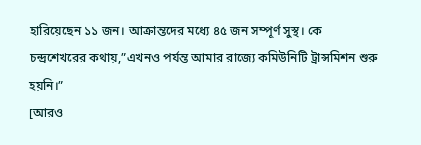হারিয়েছেন ১১ জন। আক্রান্তদের মধ্যে ৪৫ জন সম্পূর্ণ সুস্থ। কে চন্দ্রশেখরের কথায়,”এখনও পর্যন্ত আমার রাজ্যে কমিউনিটি ট্রান্সমিশন শুরু হয়নি।”
[আরও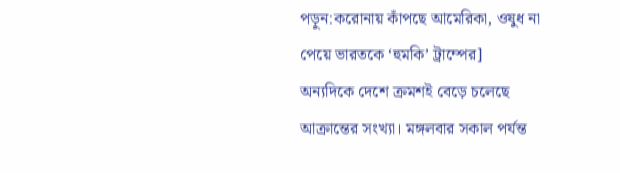পড়ুন:করোনায় কাঁপছে আমেরিকা, ওষুধ না পেয়ে ভারতকে ‘হুমকি’ ট্রাম্পের]
অন্যদিকে দেশে ক্রমশই বেড়ে চলেছে আক্রান্তের সংখ্যা। মঙ্গলবার সকাল পর্যন্ত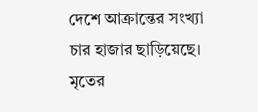দেশে আক্রান্তের সংখ্যা চার হাজার ছাড়িয়েছে। মৃতের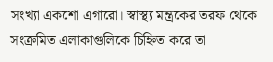সংখ্যা একশো এগারো। স্বাস্থ্য মন্ত্রকের তরফ থেকে সংক্রমিত এলাকাগুলিকে চিহ্নিত করে তা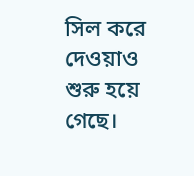সিল করে দেওয়াও শুরু হয়ে গেছে।